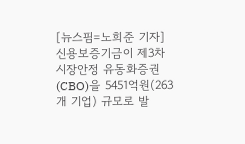[뉴스핌=노희준 기자] 신용보증기금이 제3차 시장안정 유동화증권(CBO)을 5451억원(263개 기업) 규모로 발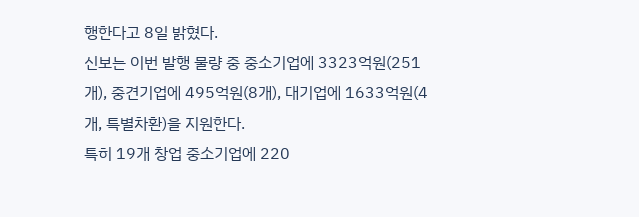행한다고 8일 밝혔다.
신보는 이번 발행 물량 중 중소기업에 3323억원(251개), 중견기업에 495억원(8개), 대기업에 1633억원(4개, 특별차환)을 지원한다.
특히 19개 창업 중소기업에 220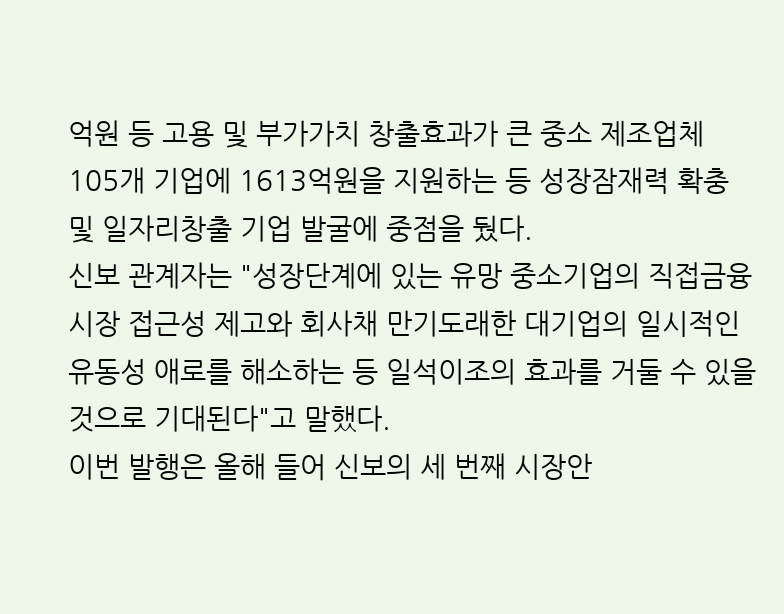억원 등 고용 및 부가가치 창출효과가 큰 중소 제조업체 105개 기업에 1613억원을 지원하는 등 성장잠재력 확충 및 일자리창출 기업 발굴에 중점을 뒀다.
신보 관계자는 "성장단계에 있는 유망 중소기업의 직접금융시장 접근성 제고와 회사채 만기도래한 대기업의 일시적인 유동성 애로를 해소하는 등 일석이조의 효과를 거둘 수 있을 것으로 기대된다"고 말했다.
이번 발행은 올해 들어 신보의 세 번째 시장안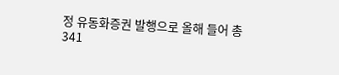정 유동화증권 발행으로 올해 들어 총 341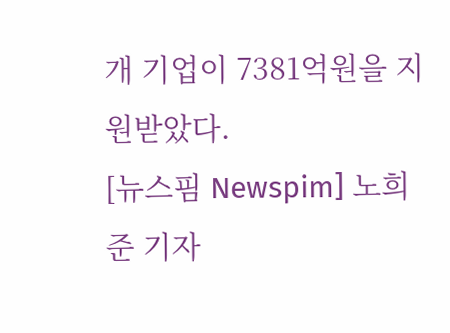개 기업이 7381억원을 지원받았다.
[뉴스핌 Newspim] 노희준 기자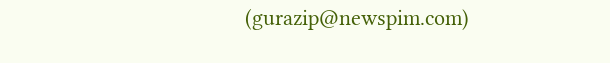(gurazip@newspim.com)